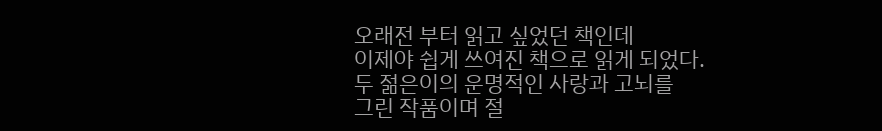오래전 부터 읽고 싶었던 책인데
이제야 쉽게 쓰여진 책으로 읽게 되었다.
두 젊은이의 운명적인 사랑과 고뇌를
그린 작품이며 절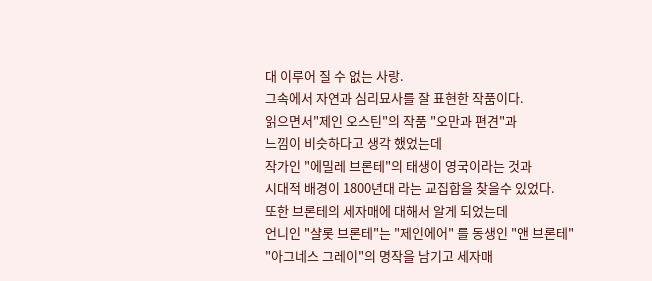대 이루어 질 수 없는 사랑.
그속에서 자연과 심리묘사를 잘 표현한 작품이다.
읽으면서"제인 오스틴"의 작품 "오만과 편견"과
느낌이 비슷하다고 생각 했었는데
작가인 "에밀레 브론테"의 태생이 영국이라는 것과
시대적 배경이 1800년대 라는 교집합을 찾을수 있었다.
또한 브론테의 세자매에 대해서 알게 되었는데
언니인 "샬롯 브론테"는 "제인에어" 를 동생인 "앤 브론테"
"아그네스 그레이"의 명작을 남기고 세자매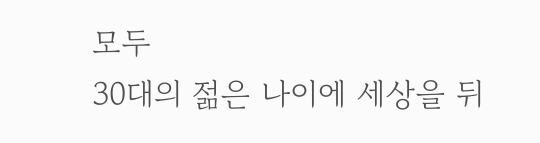모두
30대의 젊은 나이에 세상을 뒤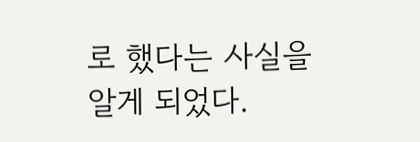로 했다는 사실을
알게 되었다.